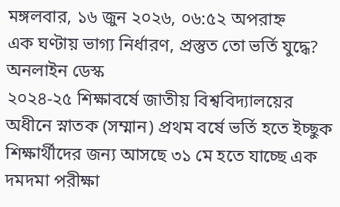মঙ্গলবার, ১৬ জুন ২০২৬, ০৬:৫২ অপরাহ্ন
এক ঘণ্টায় ভাগ্য নির্ধারণ, প্রস্তুত তো ভর্তি যুদ্ধে?
অনলাইন ডেস্ক
২০২৪-২৫ শিক্ষাবর্ষে জাতীয় বিশ্ববিদ্যালয়ের অধীনে স্নাতক (সম্মান) প্রথম বর্ষে ভর্তি হতে ইচ্ছুক শিক্ষার্থীদের জন্য আসছে ৩১ মে হতে যাচ্ছে এক দমদমা পরীক্ষা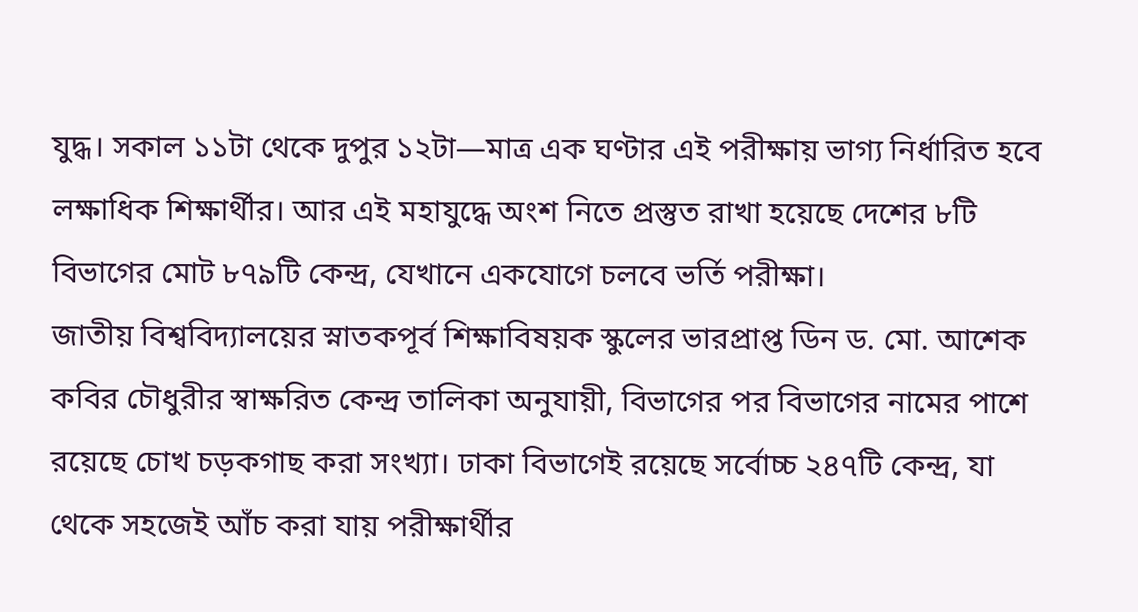যুদ্ধ। সকাল ১১টা থেকে দুপুর ১২টা—মাত্র এক ঘণ্টার এই পরীক্ষায় ভাগ্য নির্ধারিত হবে লক্ষাধিক শিক্ষার্থীর। আর এই মহাযুদ্ধে অংশ নিতে প্রস্তুত রাখা হয়েছে দেশের ৮টি বিভাগের মোট ৮৭৯টি কেন্দ্র, যেখানে একযোগে চলবে ভর্তি পরীক্ষা।
জাতীয় বিশ্ববিদ্যালয়ের স্নাতকপূর্ব শিক্ষাবিষয়ক স্কুলের ভারপ্রাপ্ত ডিন ড. মো. আশেক কবির চৌধুরীর স্বাক্ষরিত কেন্দ্র তালিকা অনুযায়ী, বিভাগের পর বিভাগের নামের পাশে রয়েছে চোখ চড়কগাছ করা সংখ্যা। ঢাকা বিভাগেই রয়েছে সর্বোচ্চ ২৪৭টি কেন্দ্র, যা থেকে সহজেই আঁচ করা যায় পরীক্ষার্থীর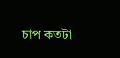চাপ কতটা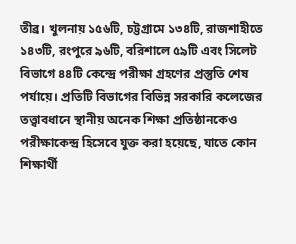তীব্র। খুলনায় ১৫৬টি, চট্টগ্রামে ১৩৪টি, রাজশাহীতে ১৪৩টি, রংপুরে ৯৬টি, বরিশালে ৫৯টি এবং সিলেট বিভাগে ৪৪টি কেন্দ্রে পরীক্ষা গ্রহণের প্রস্তুতি শেষ পর্যায়ে। প্রতিটি বিভাগের বিভিন্ন সরকারি কলেজের তত্ত্বাবধানে স্থানীয় অনেক শিক্ষা প্রতিষ্ঠানকেও পরীক্ষাকেন্দ্র হিসেবে যুক্ত করা হয়েছে, যাতে কোন শিক্ষার্থী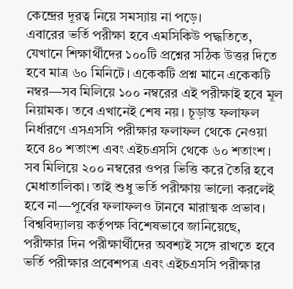কেন্দ্রের দূরত্ব নিয়ে সমস্যায় না পড়ে।
এবারের ভর্তি পরীক্ষা হবে এমসিকিউ পদ্ধতিতে, যেখানে শিক্ষার্থীদের ১০০টি প্রশ্নের সঠিক উত্তর দিতে হবে মাত্র ৬০ মিনিটে। একেকটি প্রশ্ন মানে একেকটি নম্বর—সব মিলিয়ে ১০০ নম্বরের এই পরীক্ষাই হবে মূল নিয়ামক। তবে এখানেই শেষ নয়। চূড়ান্ত ফলাফল নির্ধারণে এসএসসি পরীক্ষার ফলাফল থেকে নেওয়া হবে ৪০ শতাংশ এবং এইচএসসি থেকে ৬০ শতাংশ। সব মিলিয়ে ২০০ নম্বরের ওপর ভিত্তি করে তৈরি হবে মেধাতালিকা। তাই শুধু ভর্তি পরীক্ষায় ভালো করলেই হবে না—পূর্বের ফলাফলও টানবে মারাত্মক প্রভাব।
বিশ্ববিদ্যালয় কর্তৃপক্ষ বিশেষভাবে জানিয়েছে, পরীক্ষার দিন পরীক্ষার্থীদের অবশ্যই সঙ্গে রাখতে হবে ভর্তি পরীক্ষার প্রবেশপত্র এবং এইচএসসি পরীক্ষার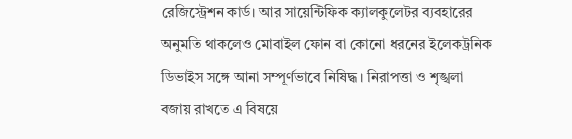রেজিস্ট্রেশন কার্ড। আর সায়েন্টিফিক ক্যালকুলেটর ব্যবহারের অনুমতি থাকলেও মোবাইল ফোন বা কোনো ধরনের ইলেকট্রনিক ডিভাইস সঙ্গে আনা সম্পূর্ণভাবে নিষিদ্ধ। নিরাপত্তা ও শৃঙ্খলা বজায় রাখতে এ বিষয়ে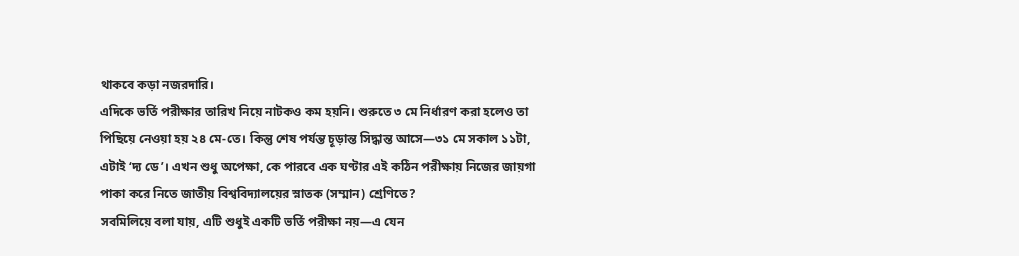থাকবে কড়া নজরদারি।
এদিকে ভর্তি পরীক্ষার তারিখ নিয়ে নাটকও কম হয়নি। শুরুতে ৩ মে নির্ধারণ করা হলেও তা পিছিয়ে নেওয়া হয় ২৪ মে-তে। কিন্তু শেষ পর্যন্ত চূড়ান্ত সিদ্ধান্ত আসে—৩১ মে সকাল ১১টা, এটাই ‘দ্য ডে’। এখন শুধু অপেক্ষা, কে পারবে এক ঘণ্টার এই কঠিন পরীক্ষায় নিজের জায়গা পাকা করে নিতে জাতীয় বিশ্ববিদ্যালয়ের স্নাতক (সম্মান) শ্রেণিতে?
সবমিলিয়ে বলা যায়, এটি শুধুই একটি ভর্তি পরীক্ষা নয়—এ যেন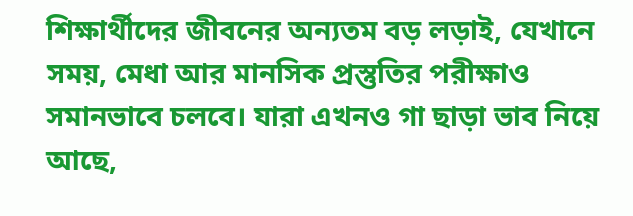শিক্ষার্থীদের জীবনের অন্যতম বড় লড়াই, যেখানে সময়, মেধা আর মানসিক প্রস্তুতির পরীক্ষাও সমানভাবে চলবে। যারা এখনও গা ছাড়া ভাব নিয়ে আছে,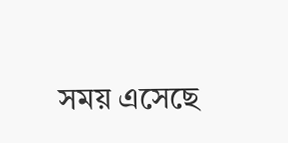সময় এসেছে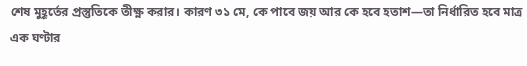শেষ মুহূর্তের প্রস্তুতিকে তীক্ষ্ণ করার। কারণ ৩১ মে, কে পাবে জয় আর কে হবে হতাশ—তা নির্ধারিত হবে মাত্র এক ঘণ্টার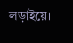লড়াইয়ে।